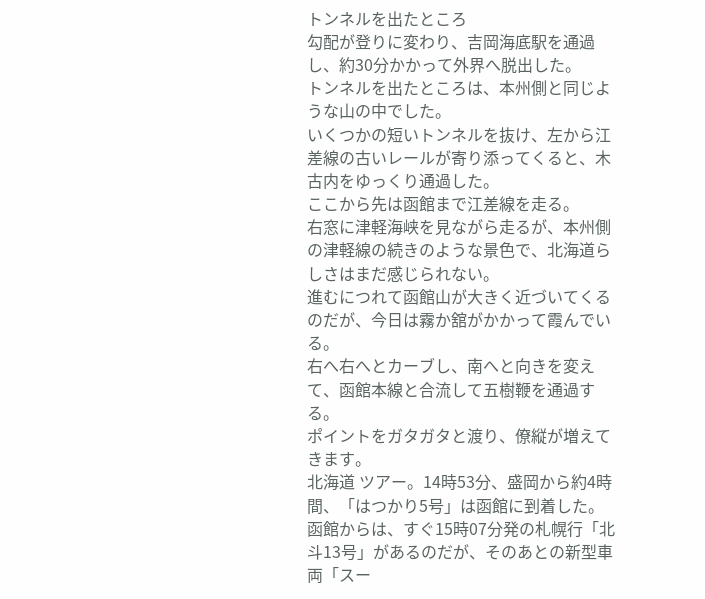トンネルを出たところ
勾配が登りに変わり、吉岡海底駅を通過し、約30分かかって外界へ脱出した。
トンネルを出たところは、本州側と同じような山の中でした。
いくつかの短いトンネルを抜け、左から江差線の古いレールが寄り添ってくると、木古内をゆっくり通過した。
ここから先は函館まで江差線を走る。
右窓に津軽海峡を見ながら走るが、本州側の津軽線の続きのような景色で、北海道らしさはまだ感じられない。
進むにつれて函館山が大きく近づいてくるのだが、今日は霧か舘がかかって霞んでいる。
右へ右へとカーブし、南へと向きを変えて、函館本線と合流して五樹鞭を通過する。
ポイントをガタガタと渡り、僚縦が増えてきます。
北海道 ツアー。14時53分、盛岡から約4時間、「はつかり5号」は函館に到着した。
函館からは、すぐ15時07分発の札幌行「北斗13号」があるのだが、そのあとの新型車両「スー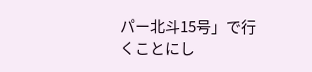パー北斗15号」で行くことにし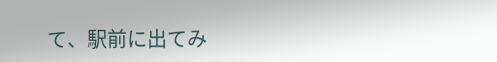て、駅前に出てみ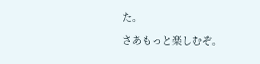た。
さあもっと楽しむぞ。